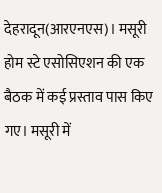देहरादून(आरएनएस)। मसूरी होम स्टे एसोसिएशन की एक बैठक में कई प्रस्ताव पास किए गए। मसूरी में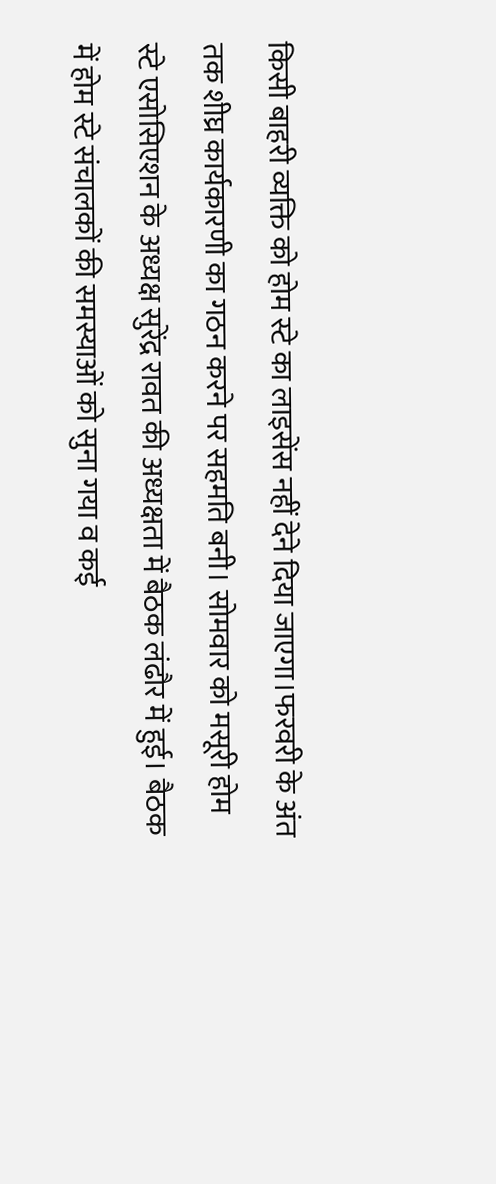किसी बाहरी व्यक्ति को होम स्टे का लाइसेंस नहीं देने दिया जाएगा।फरवरी के अंत तक शीघ्र कार्यकारणी का गठन करने पर सहमति बनी। सोमवार को मसूरी होम स्टे एसोसिएशन के अध्यक्ष सुरेंद्र रावत की अध्यक्षता में बैठक लंढौर में हुई। बैठक में होम स्टे संचालकों की समस्याओं को सुना गया व कई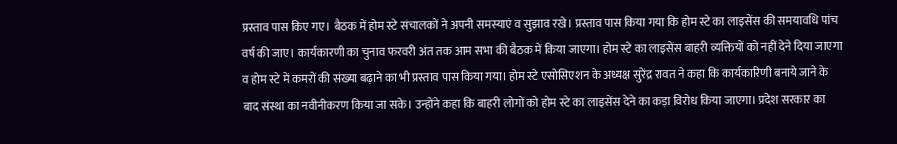प्रस्ताव पास किए गए। बैठक में होम स्टे संचालकों ने अपनी समस्याएं व सुझाव रखे। प्रस्ताव पास किया गया कि होम स्टे का लाइसेंस की समयावधि पांच वर्ष की जाए। कार्यकारणी का चुनाव फरवरी अंत तक आम सभा की बैठक में किया जाएगा। होम स्टे का लाइसेंस बाहरी व्यक्तियों को नहीं देने दिया जाएगा व होम स्टे में कमरों की संख्या बढ़ाने का भी प्रस्ताव पास किया गया। होम स्टे एसोसिएशन के अध्यक्ष सुरेंद्र रावत ने कहा कि कार्यकारिणी बनाये जाने के बाद संस्था का नवीनीकरण किया जा सके। उन्होंने कहा कि बाहरी लोगों को होम स्टे का लाइसेंस देने का कड़ा विरोध किया जाएगा। प्रदेश सरकार का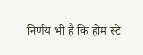निर्णय भी है कि होम स्टे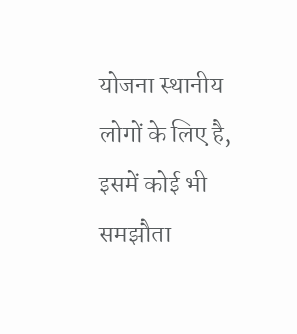योजना स्थानीय लोगों के लिए है, इसमें कोई भी समझौता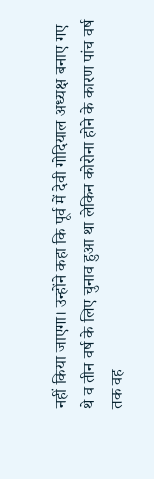नहीं किया जाएगा। उन्होंने कहा कि पूर्व में देवी गोदियाल अध्यक्ष बनाए गए थे व तीन वर्ष के लिए चुनाव हुआ था लेकिन कोरोना होने के कारण पांच वर्ष तक वह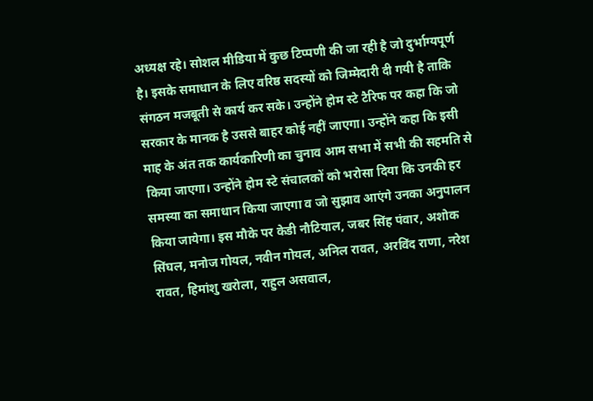अध्यक्ष रहे। सोशल मीडिया में कुछ टिप्पणी की जा रही है जो दुर्भाग्यपूर्ण है। इसके समाधान के लिए वरिष्ठ सदस्यों को जिम्मेदारी दी गयी है ताकि संगठन मजबूती से कार्य कर सके। उन्होंने होम स्टे टैरिफ पर कहा कि जो सरकार के मानक है उससे बाहर कोई नहीं जाएगा। उन्होंने कहा कि इसी माह के अंत तक कार्यकारिणी का चुनाव आम सभा में सभी की सहमति से किया जाएगा। उन्होंने होम स्टे संचालकों को भरोसा दिया कि उनकी हर समस्या का समाधान किया जाएगा व जो सुझाव आएंगे उनका अनुपालन किया जायेगा। इस मौके पर केडी नौटियाल, जबर सिंह पंवार, अशोक सिंघल, मनोज गोयल, नवीन गोयल, अनिल रावत, अरविंद राणा, नरेश रावत, हिमांशु खरोला, राहुल असवाल,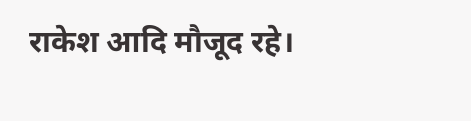राकेश आदि मौजूद रहे।